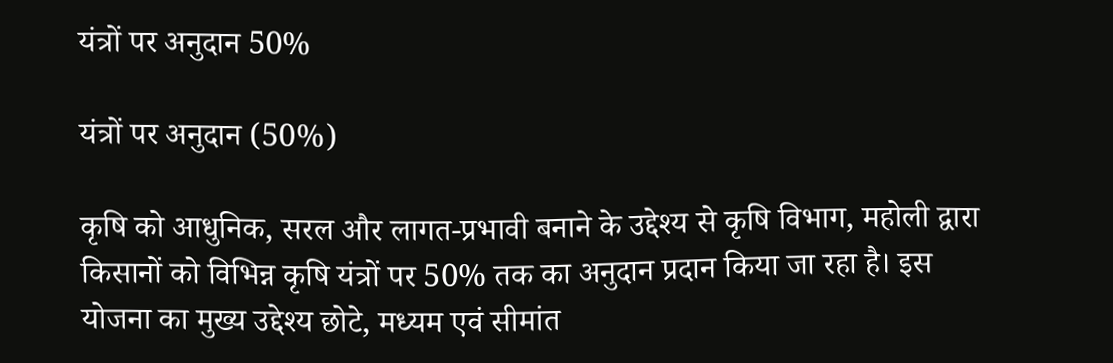यंत्रों पर अनुदान 50%

यंत्रों पर अनुदान (50%)

कृषि को आधुनिक, सरल और लागत-प्रभावी बनाने के उद्देश्य से कृषि विभाग, महोली द्वारा किसानों को विभिन्न कृषि यंत्रों पर 50% तक का अनुदान प्रदान किया जा रहा है। इस योजना का मुख्य उद्देश्य छोटे, मध्यम एवं सीमांत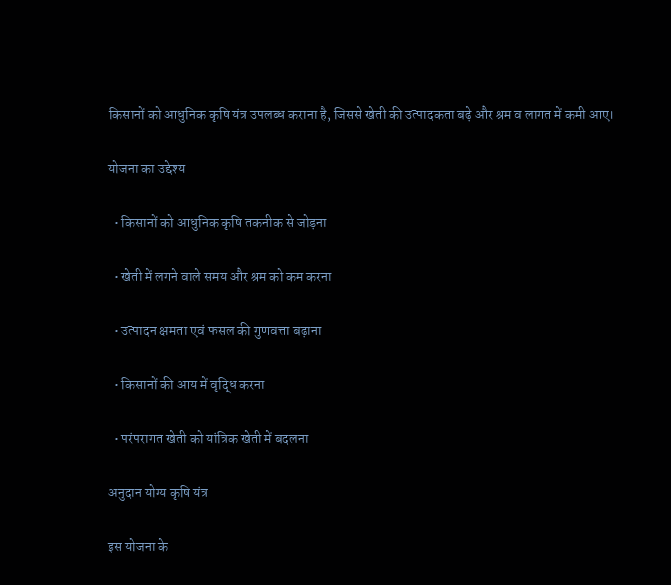किसानों को आधुनिक कृषि यंत्र उपलब्ध कराना है, जिससे खेती की उत्पादकता बढ़े और श्रम व लागत में कमी आए।

योजना का उद्देश्य

  • किसानों को आधुनिक कृषि तकनीक से जोड़ना

  • खेती में लगने वाले समय और श्रम को कम करना

  • उत्पादन क्षमता एवं फसल की गुणवत्ता बढ़ाना

  • किसानों की आय में वृद्धि करना

  • परंपरागत खेती को यांत्रिक खेती में बदलना

अनुदान योग्य कृषि यंत्र

इस योजना के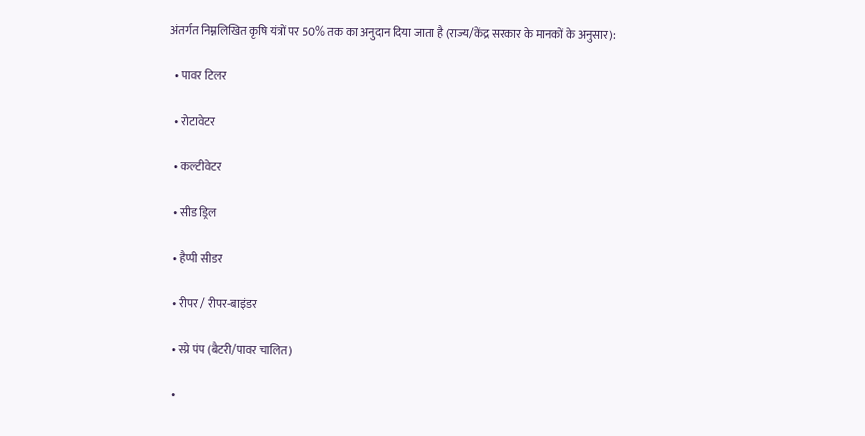अंतर्गत निम्नलिखित कृषि यंत्रों पर 50% तक का अनुदान दिया जाता है (राज्य/केंद्र सरकार के मानकों के अनुसार):

  • पावर टिलर

  • रोटावेटर

  • कल्टीवेटर

  • सीड ड्रिल

  • हैप्पी सीडर

  • रीपर / रीपर-बाइंडर

  • स्प्रे पंप (बैटरी/पावर चालित)

  •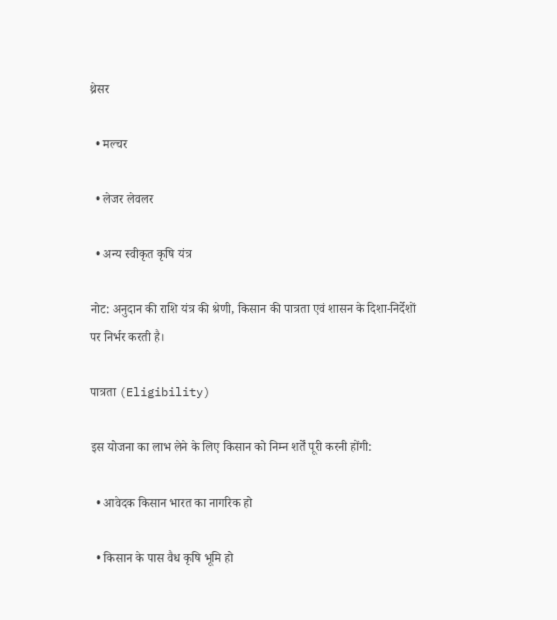थ्रेसर

  • मल्चर

  • लेजर लेवलर

  • अन्य स्वीकृत कृषि यंत्र

नोट: अनुदान की राशि यंत्र की श्रेणी, किसान की पात्रता एवं शासन के दिशा-निर्देशों पर निर्भर करती है।

पात्रता (Eligibility)

इस योजना का लाभ लेने के लिए किसान को निम्न शर्तें पूरी करनी होंगी:

  • आवेदक किसान भारत का नागरिक हो

  • किसान के पास वैध कृषि भूमि हो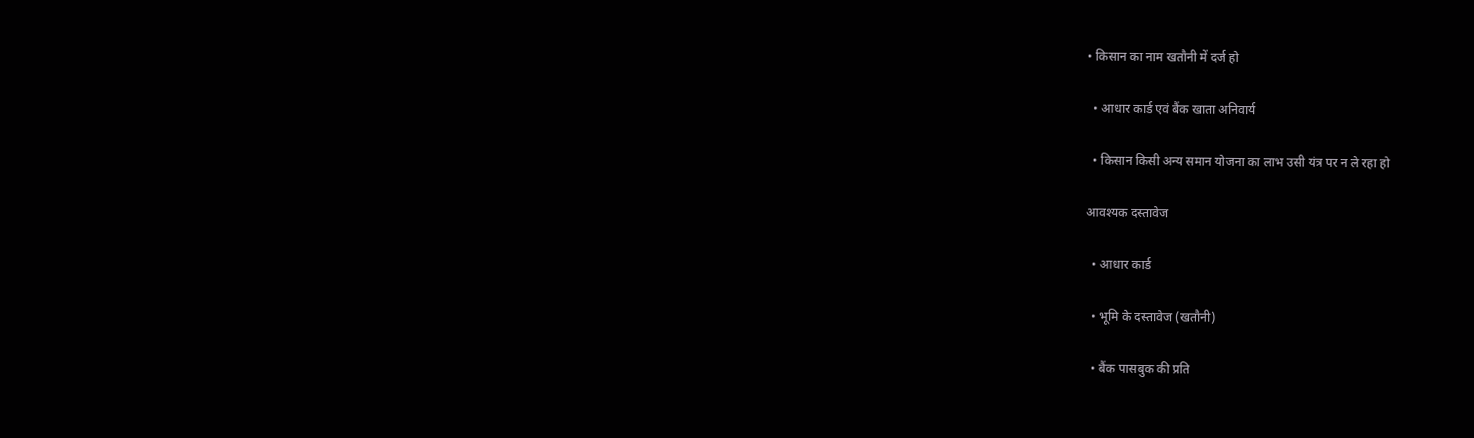• किसान का नाम खतौनी में दर्ज हो

  • आधार कार्ड एवं बैंक खाता अनिवार्य

  • किसान किसी अन्य समान योजना का लाभ उसी यंत्र पर न ले रहा हो

आवश्यक दस्तावेज

  • आधार कार्ड

  • भूमि के दस्तावेज (खतौनी)

  • बैंक पासबुक की प्रति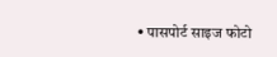• पासपोर्ट साइज फोटो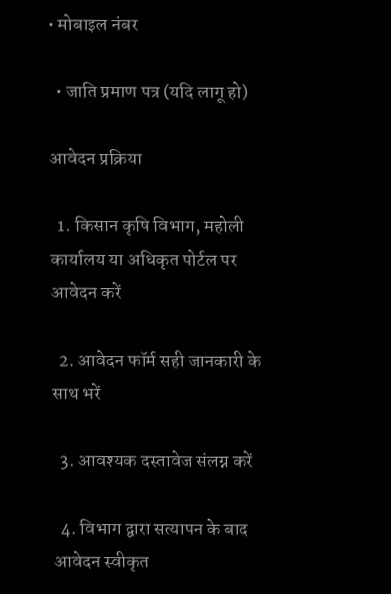• मोबाइल नंबर

  • जाति प्रमाण पत्र (यदि लागू हो)

आवेदन प्रक्रिया

  1. किसान कृषि विभाग, महोली कार्यालय या अधिकृत पोर्टल पर आवेदन करें

  2. आवेदन फॉर्म सही जानकारी के साथ भरें

  3. आवश्यक दस्तावेज संलग्न करें

  4. विभाग द्वारा सत्यापन के बाद आवेदन स्वीकृत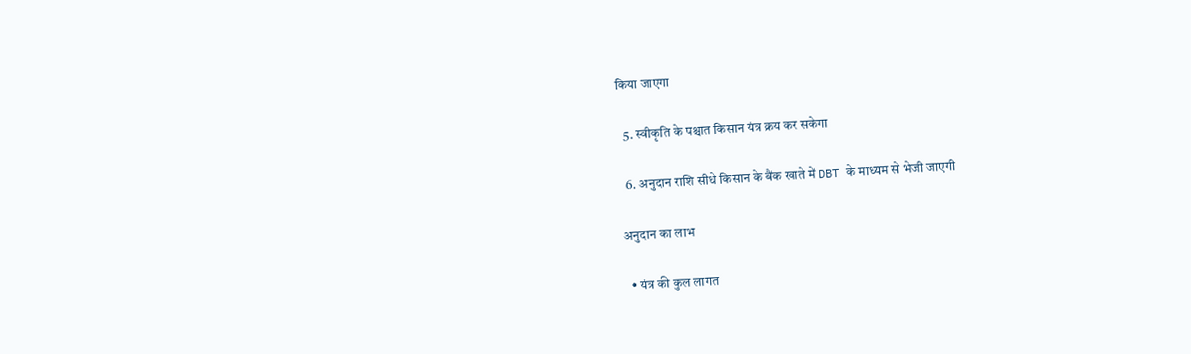किया जाएगा

  5. स्वीकृति के पश्चात किसान यंत्र क्रय कर सकेगा

  6. अनुदान राशि सीधे किसान के बैंक खाते में DBT के माध्यम से भेजी जाएगी

अनुदान का लाभ

  • यंत्र की कुल लागत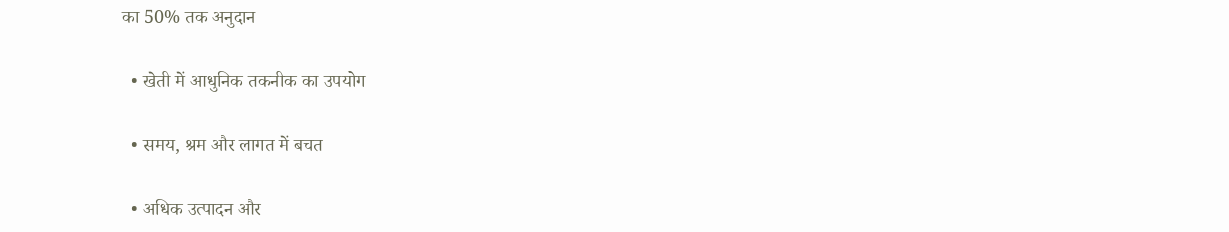का 50% तक अनुदान

  • खेती में आधुनिक तकनीक का उपयोग

  • समय, श्रम और लागत में बचत

  • अधिक उत्पादन और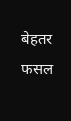बेहतर फसल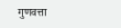गुणवत्ता